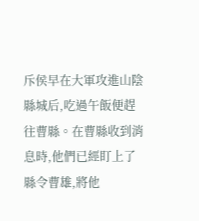斥侯早在大軍攻進山陰縣城后,吃過午飯便趕往曹縣。在曹縣收到消息時,他們已經盯上了縣令曹雄,將他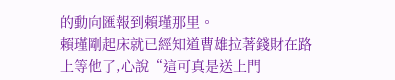的動向匯報到賴瑾那里。
賴瑾剛起床就已經知道曹雄拉著錢財在路上等他了,心說“這可真是送上門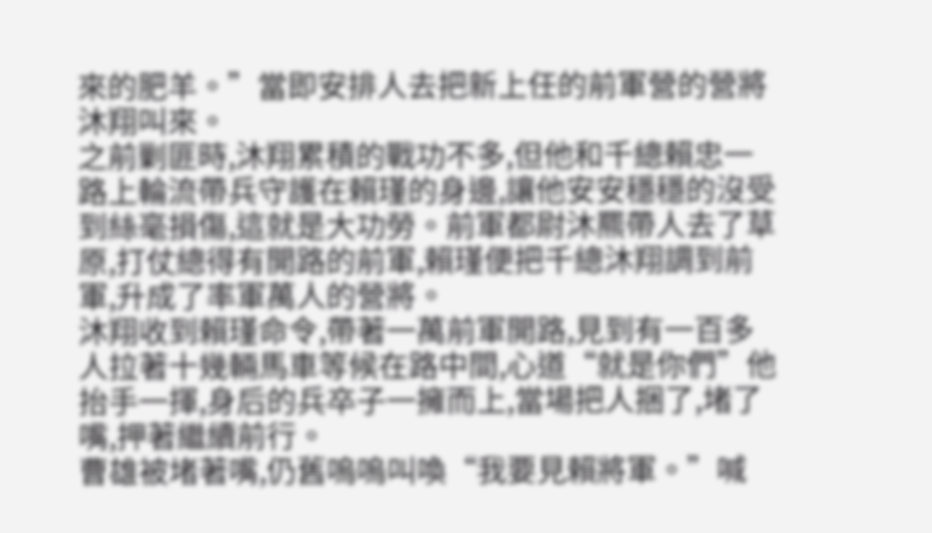來的肥羊。”當即安排人去把新上任的前軍營的營將沐翔叫來。
之前剿匪時,沐翔累積的戰功不多,但他和千總賴忠一路上輪流帶兵守護在賴瑾的身邊,讓他安安穩穩的沒受到絲毫損傷,這就是大功勞。前軍都尉沐羆帶人去了草原,打仗總得有開路的前軍,賴瑾便把千總沐翔調到前軍,升成了率軍萬人的營將。
沐翔收到賴瑾命令,帶著一萬前軍開路,見到有一百多人拉著十幾輛馬車等候在路中間,心道“就是你們”他抬手一揮,身后的兵卒子一擁而上,當場把人捆了,堵了嘴,押著繼續前行。
曹雄被堵著嘴,仍舊嗚嗚叫喚“我要見賴將軍。”喊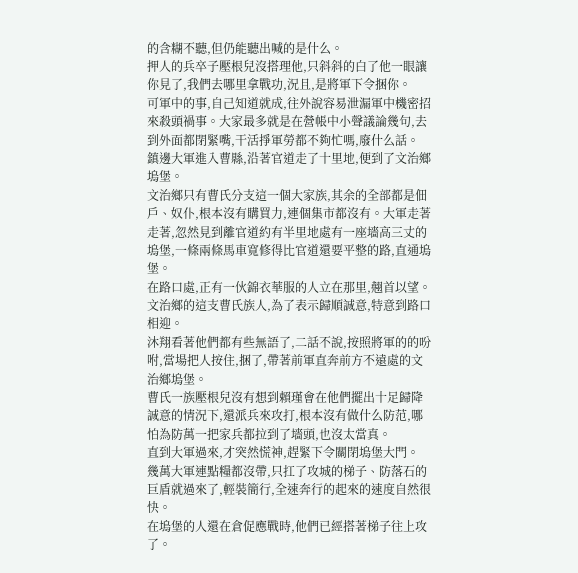的含糊不聽,但仍能聽出喊的是什么。
押人的兵卒子壓根兒沒搭理他,只斜斜的白了他一眼讓你見了,我們去哪里拿戰功,況且,是將軍下令捆你。
可軍中的事,自己知道就成,往外說容易泄漏軍中機密招來殺頭禍事。大家最多就是在營帳中小聲議論幾句,去到外面都閉緊嘴,干活掙軍勞都不夠忙嗎,廢什么話。
鎮邊大軍進入曹縣,沿著官道走了十里地,便到了文治鄉塢堡。
文治鄉只有曹氏分支這一個大家族,其余的全部都是佃戶、奴仆,根本沒有購買力,連個集市都沒有。大軍走著走著,忽然見到離官道約有半里地處有一座墻高三丈的塢堡,一條兩條馬車寬修得比官道還要平整的路,直通塢堡。
在路口處,正有一伙錦衣華服的人立在那里,翹首以望。
文治鄉的這支曹氏族人,為了表示歸順誠意,特意到路口相迎。
沐翔看著他們都有些無語了,二話不說,按照將軍的的吩咐,當場把人按住,捆了,帶著前軍直奔前方不遠處的文治鄉塢堡。
曹氏一族壓根兒沒有想到賴瑾會在他們擺出十足歸降誠意的情況下,還派兵來攻打,根本沒有做什么防范,哪怕為防萬一把家兵都拉到了墻頭,也沒太當真。
直到大軍過來,才突然慌神,趕緊下令關閉塢堡大門。
幾萬大軍連點糧都沒帶,只扛了攻城的梯子、防落石的巨盾就過來了,輕裝簡行,全速奔行的起來的速度自然很快。
在塢堡的人還在倉促應戰時,他們已經搭著梯子往上攻了。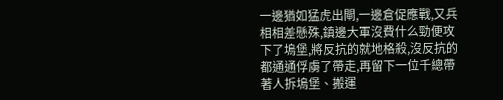一邊猶如猛虎出閘,一邊倉促應戰,又兵相相差懸殊,鎮邊大軍沒費什么勁便攻下了塢堡,將反抗的就地格殺,沒反抗的都通通俘虜了帶走,再留下一位千總帶著人拆塢堡、搬運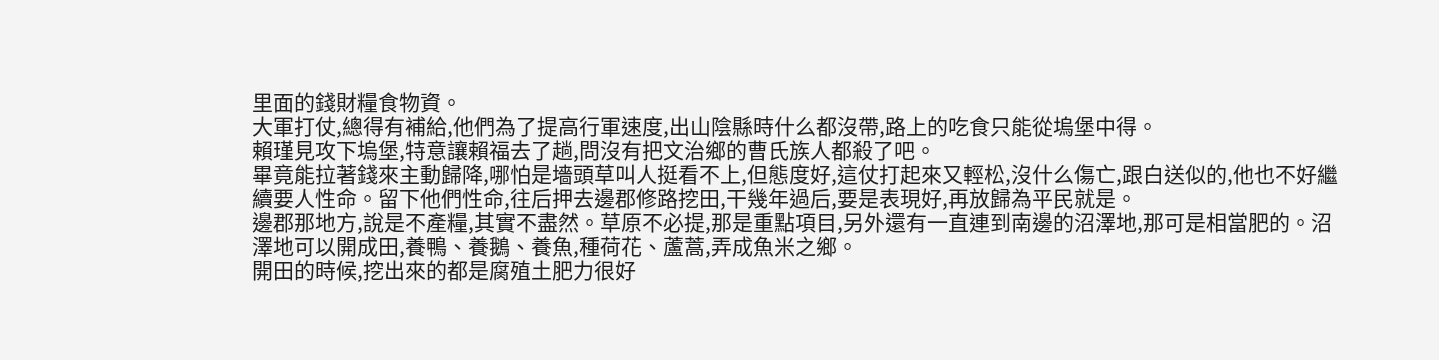里面的錢財糧食物資。
大軍打仗,總得有補給,他們為了提高行軍速度,出山陰縣時什么都沒帶,路上的吃食只能從塢堡中得。
賴瑾見攻下塢堡,特意讓賴福去了趟,問沒有把文治鄉的曹氏族人都殺了吧。
畢竟能拉著錢來主動歸降,哪怕是墻頭草叫人挺看不上,但態度好,這仗打起來又輕松,沒什么傷亡,跟白送似的,他也不好繼續要人性命。留下他們性命,往后押去邊郡修路挖田,干幾年過后,要是表現好,再放歸為平民就是。
邊郡那地方,說是不產糧,其實不盡然。草原不必提,那是重點項目,另外還有一直連到南邊的沼澤地,那可是相當肥的。沼澤地可以開成田,養鴨、養鵝、養魚,種荷花、蘆蒿,弄成魚米之鄉。
開田的時候,挖出來的都是腐殖土肥力很好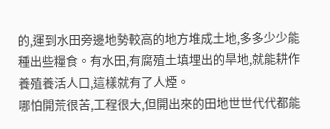的,運到水田旁邊地勢較高的地方堆成土地,多多少少能種出些糧食。有水田,有腐殖土填埋出的旱地,就能耕作養殖養活人口,這樣就有了人煙。
哪怕開荒很苦,工程很大,但開出來的田地世世代代都能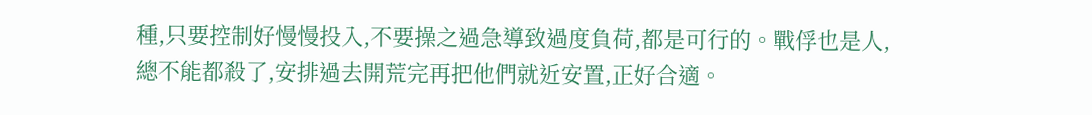種,只要控制好慢慢投入,不要操之過急導致過度負荷,都是可行的。戰俘也是人,總不能都殺了,安排過去開荒完再把他們就近安置,正好合適。